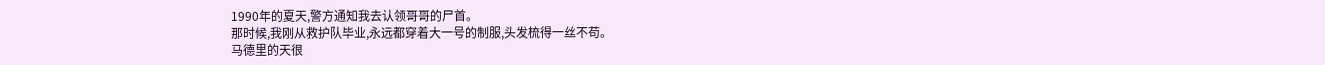1990年的夏天,警方通知我去认领哥哥的尸首。
那时候,我刚从救护队毕业,永远都穿着大一号的制服,头发梳得一丝不苟。
马德里的天很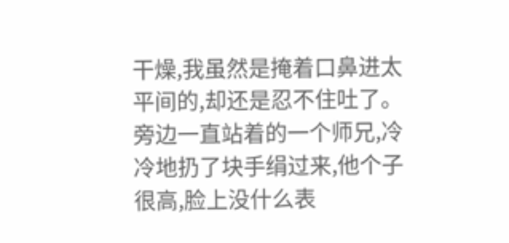干燥,我虽然是掩着口鼻进太平间的,却还是忍不住吐了。
旁边一直站着的一个师兄,冷冷地扔了块手绢过来,他个子很高,脸上没什么表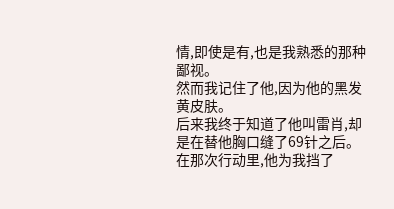情,即使是有,也是我熟悉的那种鄙视。
然而我记住了他,因为他的黑发黄皮肤。
后来我终于知道了他叫雷肖,却是在替他胸口缝了69针之后。
在那次行动里,他为我挡了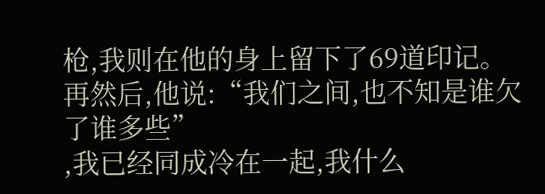枪,我则在他的身上留下了69道印记。
再然后,他说:“我们之间,也不知是谁欠了谁多些”
,我已经同成冷在一起,我什么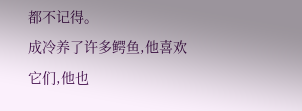都不记得。
成冷养了许多鳄鱼,他喜欢它们,他也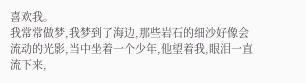喜欢我。
我常常做梦,我梦到了海边,那些岩石的细沙好像会流动的光影,当中坐着一个少年,他望着我,眼泪一直流下来,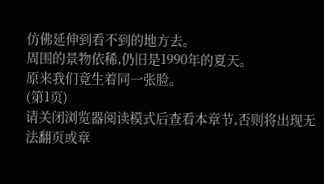仿佛延伸到看不到的地方去。
周围的景物依稀,仍旧是1990年的夏天。
原来我们竟生着同一张脸。
(第1页)
请关闭浏览器阅读模式后查看本章节,否则将出现无法翻页或章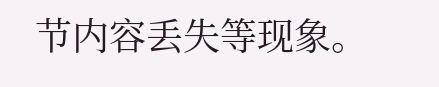节内容丢失等现象。